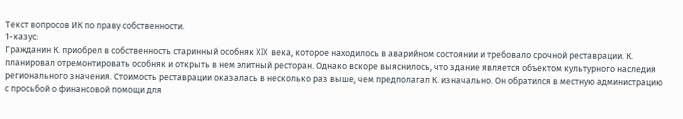Текст вопросов ИК по праву собственности.
1-казус:
Гражданин К. приобрел в собственность старинный особняк XIX века, которое находилось в аварийном состоянии и требовало срочной реставрации. К. планировал отремонтировать особняк и открыть в нем элитный ресторан. Однако вскоре выяснилось, что здание является объектом культурного наследия регионального значения. Стоимость реставрации оказалась в несколько раз выше, чем предполагал К. изначально. Он обратился в местную администрацию с просьбой о финансовой помощи для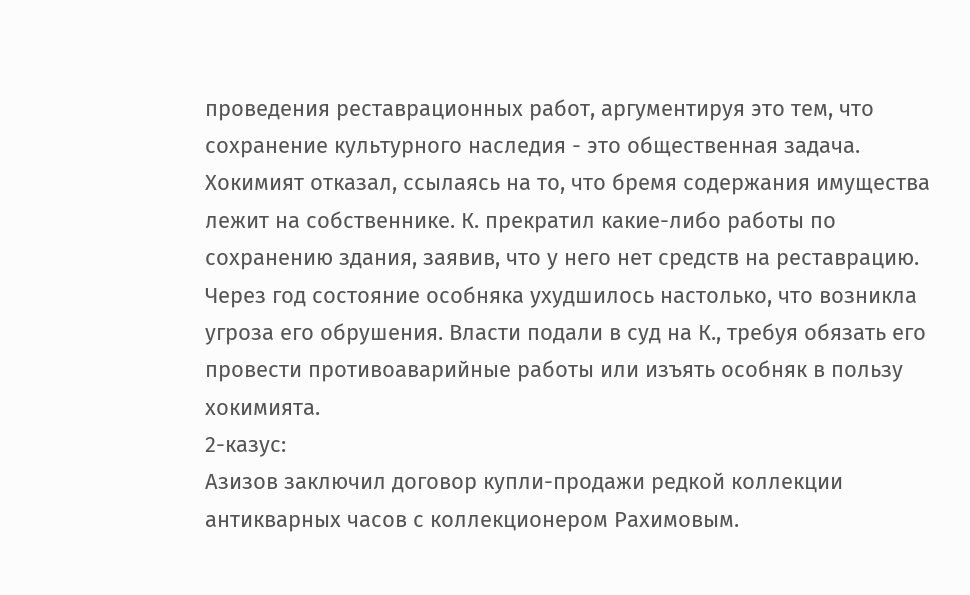проведения реставрационных работ, аргументируя это тем, что сохранение культурного наследия - это общественная задача. Хокимият отказал, ссылаясь на то, что бремя содержания имущества лежит на собственнике. К. прекратил какие-либо работы по сохранению здания, заявив, что у него нет средств на реставрацию. Через год состояние особняка ухудшилось настолько, что возникла угроза его обрушения. Власти подали в суд на К., требуя обязать его провести противоаварийные работы или изъять особняк в пользу хокимията.
2-казус:
Азизов заключил договор купли-продажи редкой коллекции антикварных часов с коллекционером Рахимовым.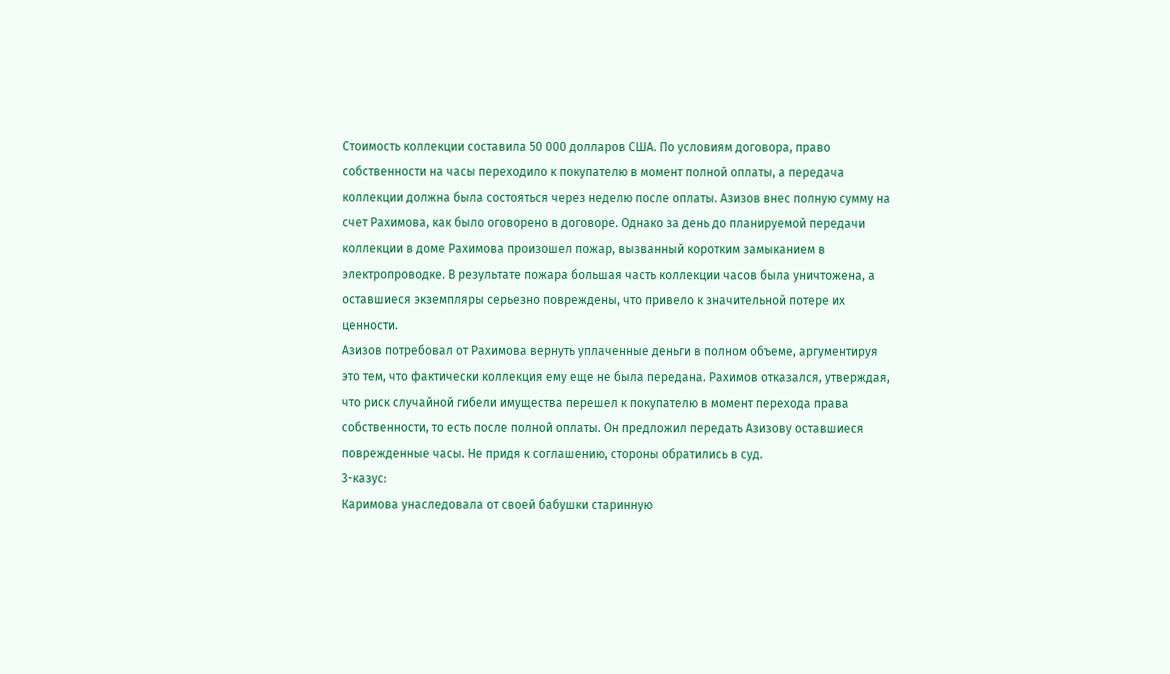Стоимость коллекции составила 50 000 долларов США. По условиям договора, право собственности на часы переходило к покупателю в момент полной оплаты, а передача коллекции должна была состояться через неделю после оплаты. Азизов внес полную сумму на счет Рахимова, как было оговорено в договоре. Однако за день до планируемой передачи коллекции в доме Рахимова произошел пожар, вызванный коротким замыканием в электропроводке. В результате пожара большая часть коллекции часов была уничтожена, а оставшиеся экземпляры серьезно повреждены, что привело к значительной потере их ценности.
Азизов потребовал от Рахимова вернуть уплаченные деньги в полном объеме, аргументируя это тем, что фактически коллекция ему еще не была передана. Рахимов отказался, утверждая, что риск случайной гибели имущества перешел к покупателю в момент перехода права собственности, то есть после полной оплаты. Он предложил передать Азизову оставшиеся поврежденные часы. Не придя к соглашению, стороны обратились в суд.
3-казус:
Каримова унаследовала от своей бабушки старинную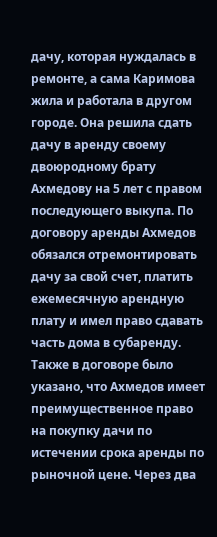дачу, которая нуждалась в ремонте, а сама Каримова жила и работала в другом городе. Она решила сдать дачу в аренду своему двоюродному брату Ахмедову на 5 лет с правом последующего выкупа. По договору аренды Ахмедов обязался отремонтировать дачу за свой счет, платить ежемесячную арендную плату и имел право сдавать часть дома в субаренду. Также в договоре было указано, что Ахмедов имеет преимущественное право на покупку дачи по истечении срока аренды по рыночной цене. Через два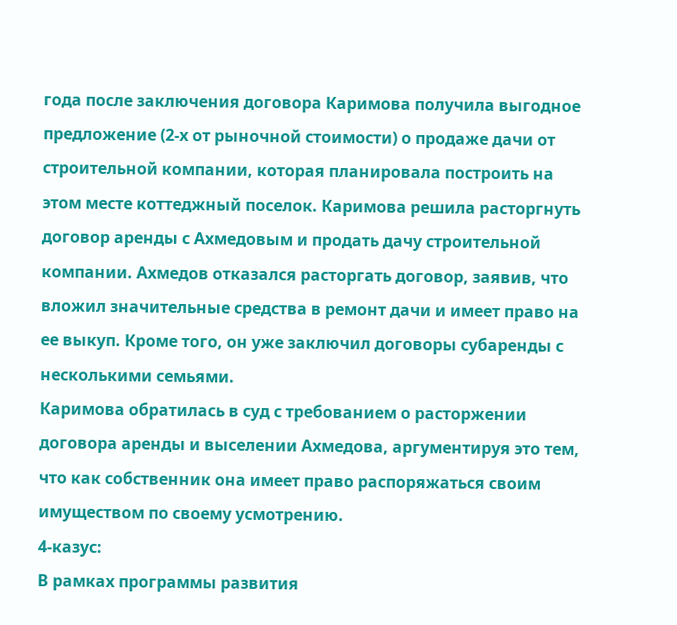года после заключения договора Каримова получила выгодное предложение (2-х от рыночной стоимости) о продаже дачи от строительной компании, которая планировала построить на этом месте коттеджный поселок. Каримова решила расторгнуть договор аренды с Ахмедовым и продать дачу строительной компании. Ахмедов отказался расторгать договор, заявив, что вложил значительные средства в ремонт дачи и имеет право на ее выкуп. Кроме того, он уже заключил договоры субаренды с несколькими семьями.
Каримова обратилась в суд с требованием о расторжении договора аренды и выселении Ахмедова, аргументируя это тем, что как собственник она имеет право распоряжаться своим имуществом по своему усмотрению.
4-казус:
В рамках программы развития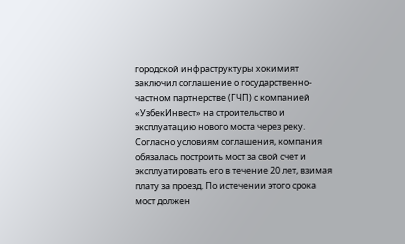городской инфраструктуры хокимият заключил соглашение о государственно-частном партнерстве (ГЧП) с компанией «УзбекИнвест» на строительство и эксплуатацию нового моста через реку. Согласно условиям соглашения, компания обязалась построить мост за свой счет и эксплуатировать его в течение 20 лет, взимая плату за проезд. По истечении этого срока мост должен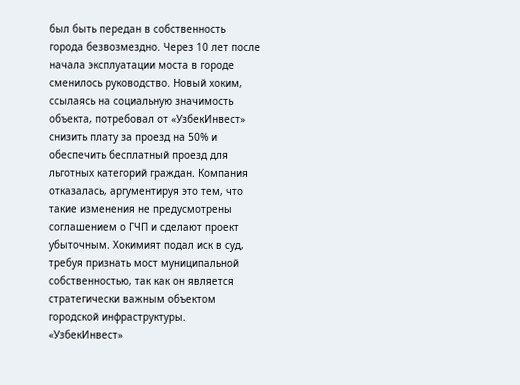был быть передан в собственность города безвозмездно. Через 10 лет после начала эксплуатации моста в городе сменилось руководство. Новый хоким, ссылаясь на социальную значимость объекта, потребовал от «УзбекИнвест» снизить плату за проезд на 50% и обеспечить бесплатный проезд для льготных категорий граждан. Компания отказалась, аргументируя это тем, что такие изменения не предусмотрены соглашением о ГЧП и сделают проект убыточным. Хокимият подал иск в суд, требуя признать мост муниципальной собственностью, так как он является стратегически важным объектом городской инфраструктуры. «УзбекИнвест»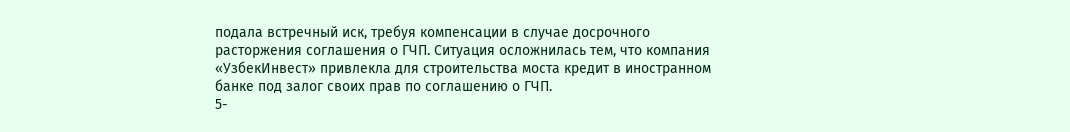подала встречный иск, требуя компенсации в случае досрочного расторжения соглашения о ГЧП. Ситуация осложнилась тем, что компания «УзбекИнвест» привлекла для строительства моста кредит в иностранном банке под залог своих прав по соглашению о ГЧП.
5-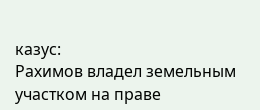казус:
Рахимов владел земельным участком на праве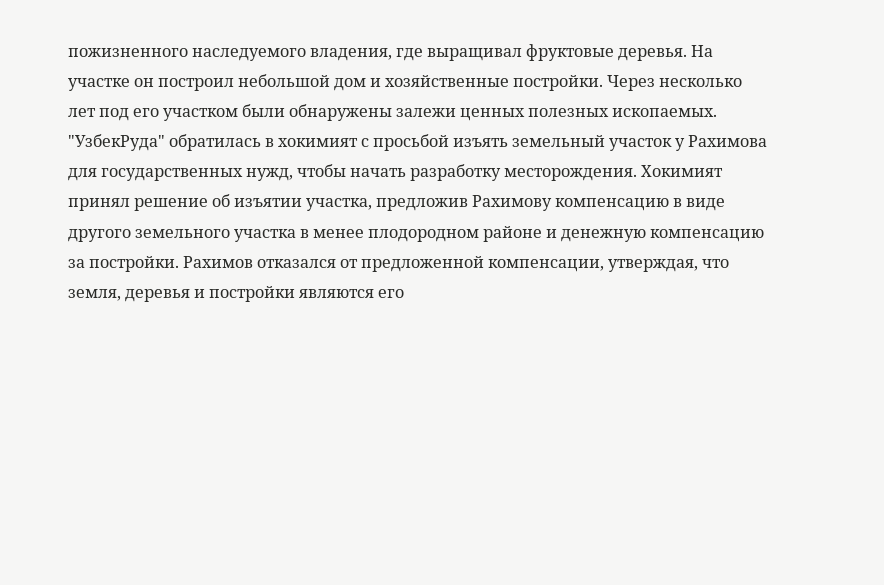пожизненного наследуемого владения, где выращивал фруктовые деревья. На участке он построил небольшой дом и хозяйственные постройки. Через несколько лет под его участком были обнаружены залежи ценных полезных ископаемых.
"УзбекРуда" обратилась в хокимият с просьбой изъять земельный участок у Рахимова для государственных нужд, чтобы начать разработку месторождения. Хокимият принял решение об изъятии участка, предложив Рахимову компенсацию в виде другого земельного участка в менее плодородном районе и денежную компенсацию за постройки. Рахимов отказался от предложенной компенсации, утверждая, что земля, деревья и постройки являются его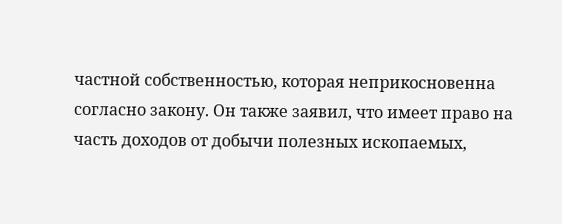частной собственностью, которая неприкосновенна согласно закону. Он также заявил, что имеет право на часть доходов от добычи полезных ископаемых,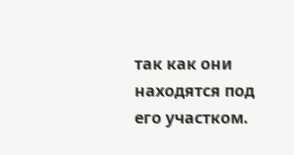так как они находятся под его участком.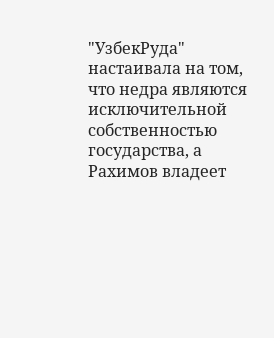"УзбекРуда" настаивала на том, что недра являются исключительной собственностью государства, а Рахимов владеет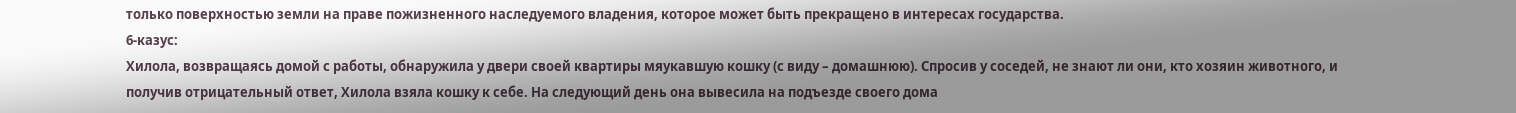только поверхностью земли на праве пожизненного наследуемого владения, которое может быть прекращено в интересах государства.
6-казус:
Хилола, возвращаясь домой с работы, обнаружила у двери своей квартиры мяукавшую кошку (с виду – домашнюю). Спросив у соседей, не знают ли они, кто хозяин животного, и получив отрицательный ответ, Хилола взяла кошку к себе. На следующий день она вывесила на подъезде своего дома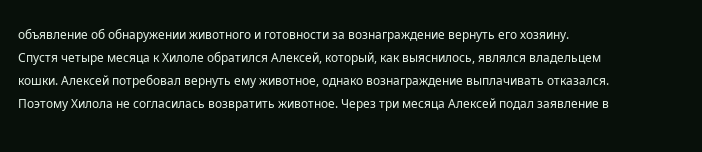объявление об обнаружении животного и готовности за вознаграждение вернуть его хозяину. Спустя четыре месяца к Хилоле обратился Алексей, который, как выяснилось, являлся владельцем кошки. Алексей потребовал вернуть ему животное, однако вознаграждение выплачивать отказался. Поэтому Хилола не согласилась возвратить животное. Через три месяца Алексей подал заявление в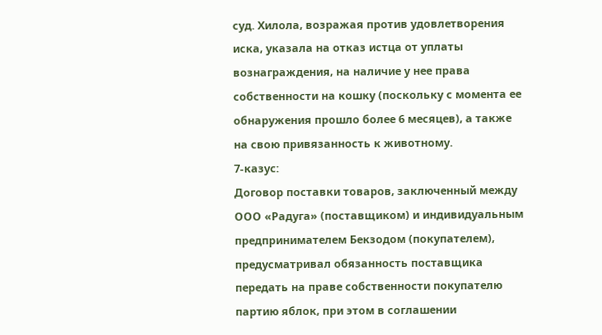суд. Хилола, возражая против удовлетворения иска, указала на отказ истца от уплаты вознаграждения, на наличие у нее права собственности на кошку (поскольку с момента ее обнаружения прошло более 6 месяцев), а также на свою привязанность к животному.
7-казус:
Договор поставки товаров, заключенный между ООО «Радуга» (поставщиком) и индивидуальным предпринимателем Бекзодом (покупателем), предусматривал обязанность поставщика передать на праве собственности покупателю партию яблок, при этом в соглашении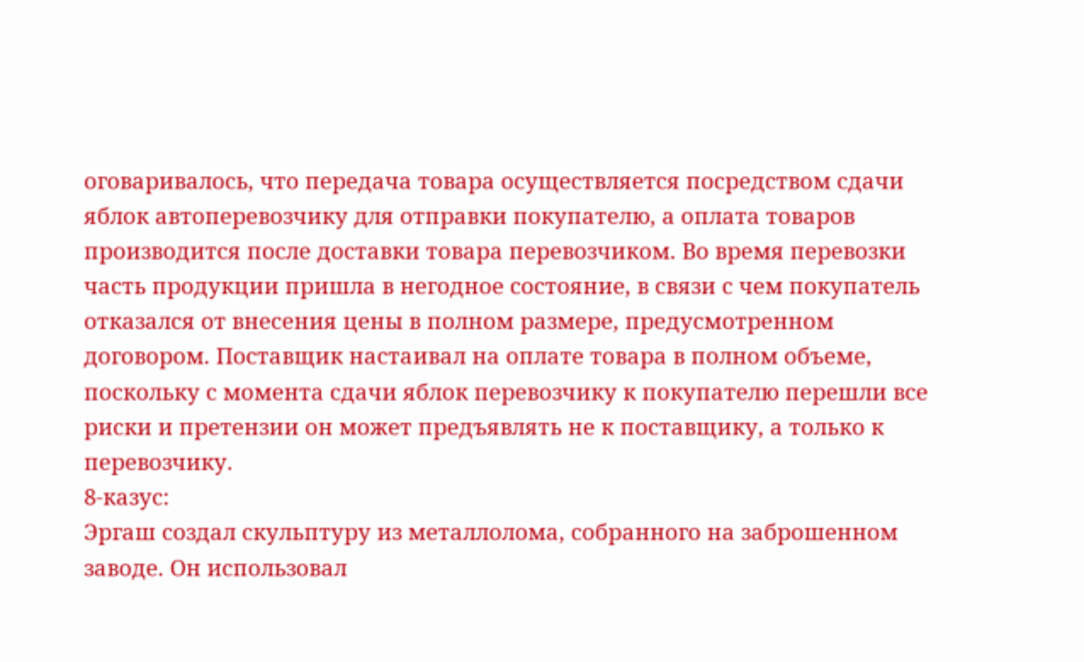оговаривалось, что передача товара осуществляется посредством сдачи яблок автоперевозчику для отправки покупателю, а оплата товаров производится после доставки товара перевозчиком. Во время перевозки часть продукции пришла в негодное состояние, в связи с чем покупатель отказался от внесения цены в полном размере, предусмотренном договором. Поставщик настаивал на оплате товара в полном объеме, поскольку с момента сдачи яблок перевозчику к покупателю перешли все риски и претензии он может предъявлять не к поставщику, а только к перевозчику.
8-казус:
Эргаш создал скульптуру из металлолома, собранного на заброшенном заводе. Он использовал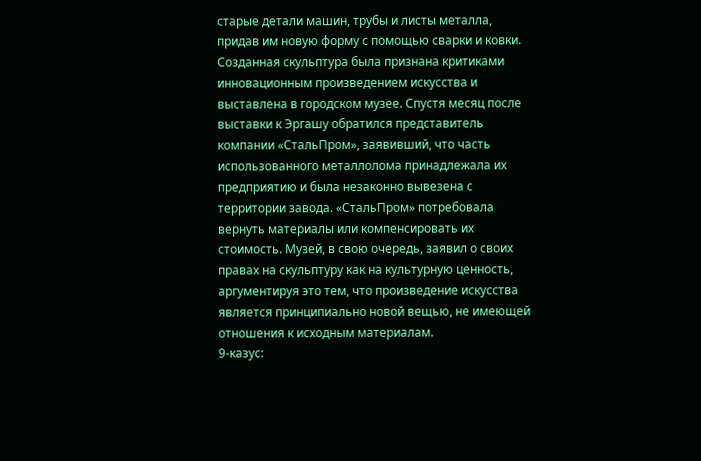старые детали машин, трубы и листы металла, придав им новую форму с помощью сварки и ковки. Созданная скульптура была признана критиками инновационным произведением искусства и выставлена в городском музее. Спустя месяц после выставки к Эргашу обратился представитель компании «СтальПром», заявивший, что часть использованного металлолома принадлежала их предприятию и была незаконно вывезена с территории завода. «СтальПром» потребовала вернуть материалы или компенсировать их стоимость. Музей, в свою очередь, заявил о своих правах на скульптуру как на культурную ценность, аргументируя это тем, что произведение искусства является принципиально новой вещью, не имеющей отношения к исходным материалам.
9-казус: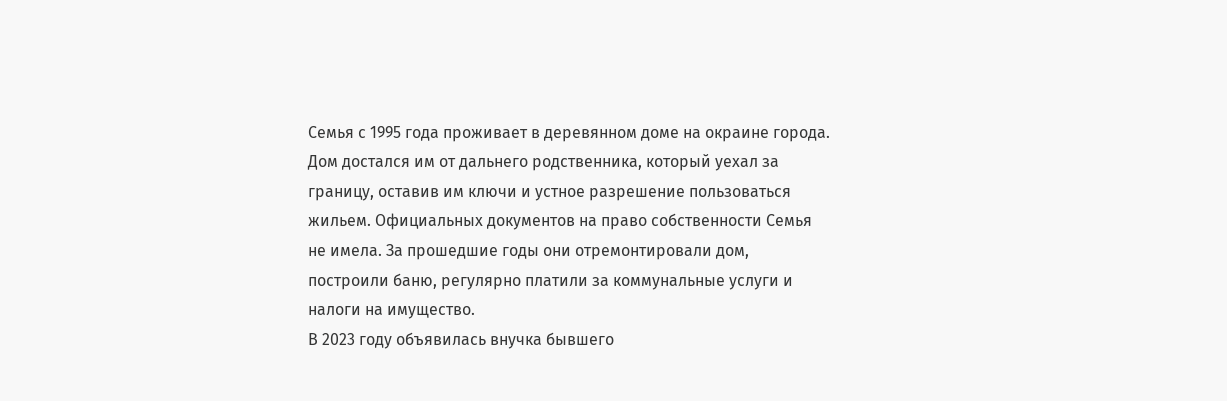Семья с 1995 года проживает в деревянном доме на окраине города. Дом достался им от дальнего родственника, который уехал за границу, оставив им ключи и устное разрешение пользоваться жильем. Официальных документов на право собственности Семья не имела. За прошедшие годы они отремонтировали дом, построили баню, регулярно платили за коммунальные услуги и налоги на имущество.
В 2023 году объявилась внучка бывшего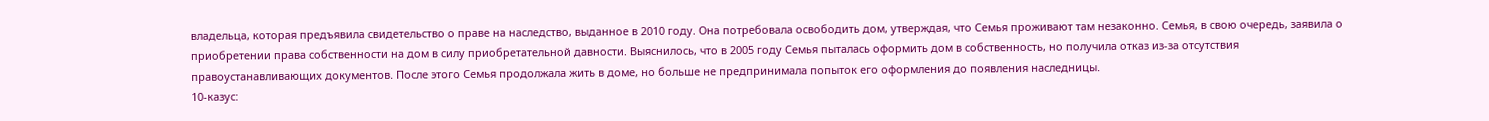владельца, которая предъявила свидетельство о праве на наследство, выданное в 2010 году. Она потребовала освободить дом, утверждая, что Семья проживают там незаконно. Семья, в свою очередь, заявила о приобретении права собственности на дом в силу приобретательной давности. Выяснилось, что в 2005 году Семья пыталась оформить дом в собственность, но получила отказ из-за отсутствия правоустанавливающих документов. После этого Семья продолжала жить в доме, но больше не предпринимала попыток его оформления до появления наследницы.
10-казус: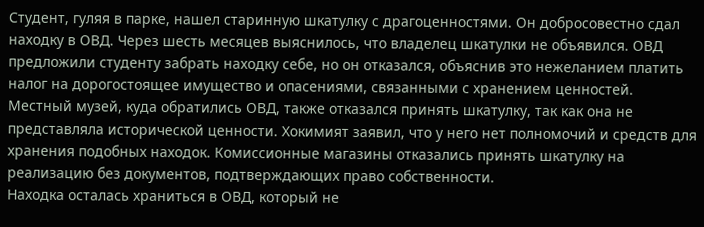Студент, гуляя в парке, нашел старинную шкатулку с драгоценностями. Он добросовестно сдал находку в ОВД. Через шесть месяцев выяснилось, что владелец шкатулки не объявился. ОВД предложили студенту забрать находку себе, но он отказался, объяснив это нежеланием платить налог на дорогостоящее имущество и опасениями, связанными с хранением ценностей. Местный музей, куда обратились ОВД, также отказался принять шкатулку, так как она не представляла исторической ценности. Хокимият заявил, что у него нет полномочий и средств для хранения подобных находок. Комиссионные магазины отказались принять шкатулку на реализацию без документов, подтверждающих право собственности.
Находка осталась храниться в ОВД, который не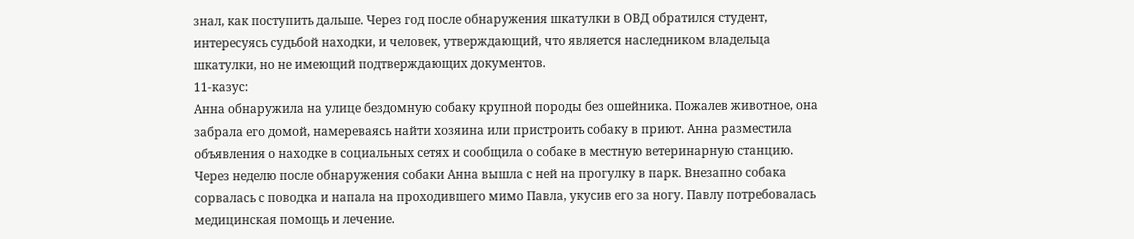знал, как поступить дальше. Через год после обнаружения шкатулки в ОВД обратился студент, интересуясь судьбой находки, и человек, утверждающий, что является наследником владельца шкатулки, но не имеющий подтверждающих документов.
11-казус:
Анна обнаружила на улице бездомную собаку крупной породы без ошейника. Пожалев животное, она забрала его домой, намереваясь найти хозяина или пристроить собаку в приют. Анна разместила объявления о находке в социальных сетях и сообщила о собаке в местную ветеринарную станцию. Через неделю после обнаружения собаки Анна вышла с ней на прогулку в парк. Внезапно собака сорвалась с поводка и напала на проходившего мимо Павла, укусив его за ногу. Павлу потребовалась медицинская помощь и лечение.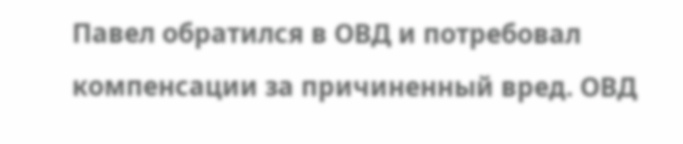Павел обратился в ОВД и потребовал компенсации за причиненный вред. ОВД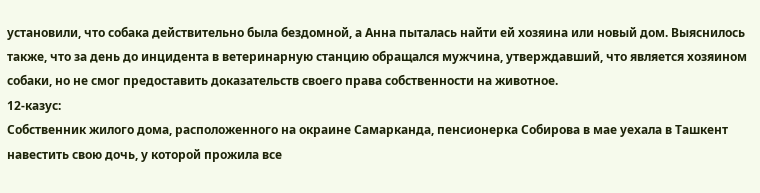установили, что собака действительно была бездомной, а Анна пыталась найти ей хозяина или новый дом. Выяснилось также, что за день до инцидента в ветеринарную станцию обращался мужчина, утверждавший, что является хозяином собаки, но не смог предоставить доказательств своего права собственности на животное.
12-казус:
Собственник жилого дома, расположенного на окраине Самарканда, пенсионерка Собирова в мае уехала в Ташкент навестить свою дочь, у которой прожила все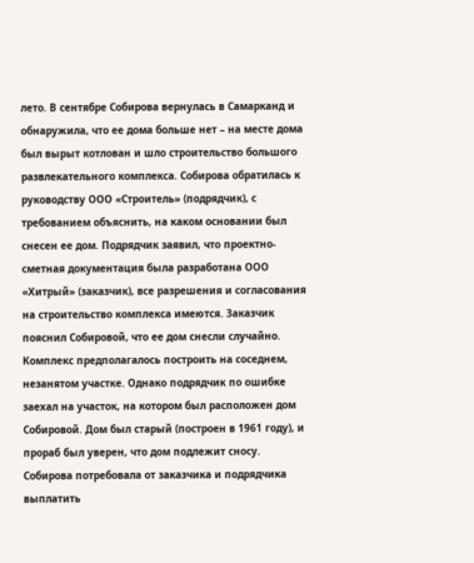лето. В сентябре Собирова вернулась в Самарканд и обнаружила, что ее дома больше нет – на месте дома был вырыт котлован и шло строительство большого развлекательного комплекса. Собирова обратилась к руководству ООО «Строитель» (подрядчик), с требованием объяснить, на каком основании был снесен ее дом. Подрядчик заявил, что проектно-сметная документация была разработана ООО «Хитрый» (заказчик), все разрешения и согласования на строительство комплекса имеются. Заказчик пояснил Собировой, что ее дом снесли случайно. Комплекс предполагалось построить на соседнем, незанятом участке. Однако подрядчик по ошибке заехал на участок, на котором был расположен дом Собировой. Дом был старый (построен в 1961 году), и прораб был уверен, что дом подлежит сносу. Собирова потребовала от заказчика и подрядчика выплатить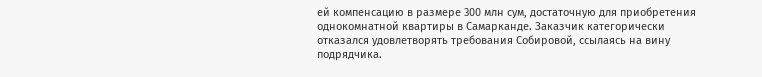ей компенсацию в размере 300 млн сум, достаточную для приобретения однокомнатной квартиры в Самарканде. Заказчик категорически отказался удовлетворять требования Собировой, ссылаясь на вину подрядчика.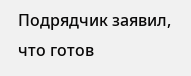Подрядчик заявил, что готов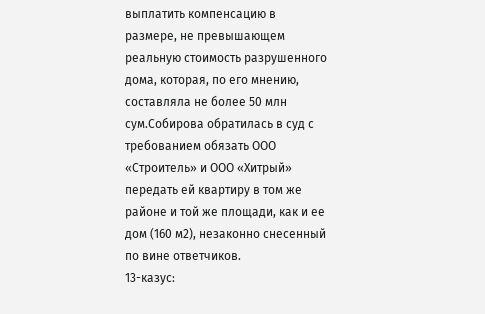выплатить компенсацию в размере, не превышающем реальную стоимость разрушенного дома, которая, по его мнению, составляла не более 50 млн сум.Собирова обратилась в суд с требованием обязать ООО «Строитель» и ООО «Хитрый» передать ей квартиру в том же районе и той же площади, как и ее дом (160 м2), незаконно снесенный по вине ответчиков.
13-казус: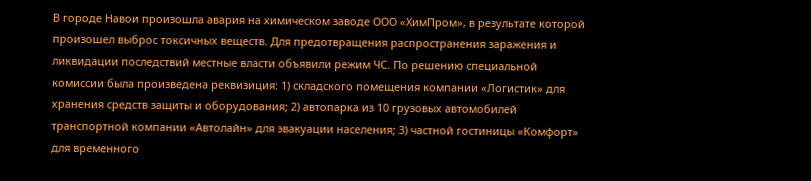В городе Навои произошла авария на химическом заводе ООО «ХимПром», в результате которой произошел выброс токсичных веществ. Для предотвращения распространения заражения и ликвидации последствий местные власти объявили режим ЧС. По решению специальной комиссии была произведена реквизиция: 1) складского помещения компании «Логистик» для хранения средств защиты и оборудования; 2) автопарка из 10 грузовых автомобилей транспортной компании «Автолайн» для эвакуации населения; 3) частной гостиницы «Комфорт» для временного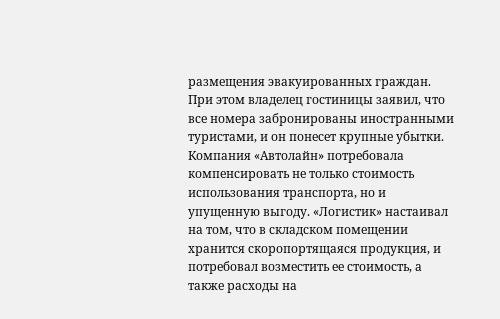размещения эвакуированных граждан.
При этом владелец гостиницы заявил, что все номера забронированы иностранными туристами, и он понесет крупные убытки. Компания «Автолайн» потребовала компенсировать не только стоимость использования транспорта, но и упущенную выгоду. «Логистик» настаивал на том, что в складском помещении хранится скоропортящаяся продукция, и потребовал возместить ее стоимость, а также расходы на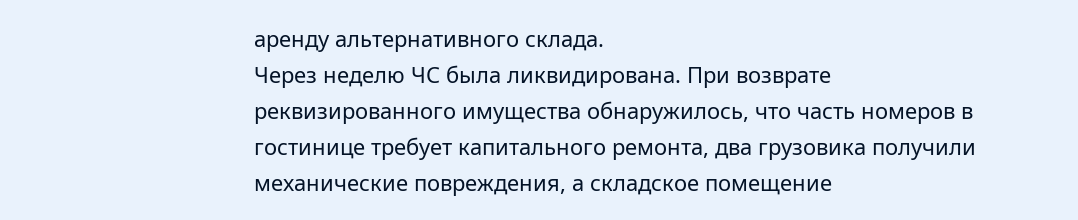аренду альтернативного склада.
Через неделю ЧС была ликвидирована. При возврате реквизированного имущества обнаружилось, что часть номеров в гостинице требует капитального ремонта, два грузовика получили механические повреждения, а складское помещение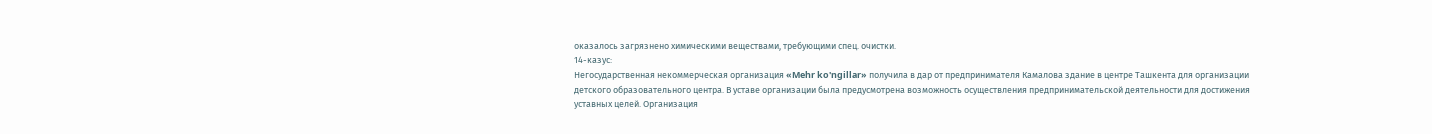оказалось загрязнено химическими веществами, требующими спец. очистки.
14-казус:
Негосударственная некоммерческая организация «Mehr ko'ngillar» получила в дар от предпринимателя Камалова здание в центре Ташкента для организации детского образовательного центра. В уставе организации была предусмотрена возможность осуществления предпринимательской деятельности для достижения уставных целей. Организация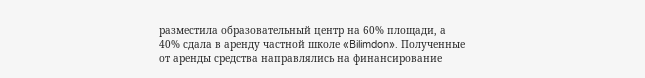разместила образовательный центр на 60% площади, а 40% сдала в аренду частной школе «Bilimdon». Полученные от аренды средства направлялись на финансирование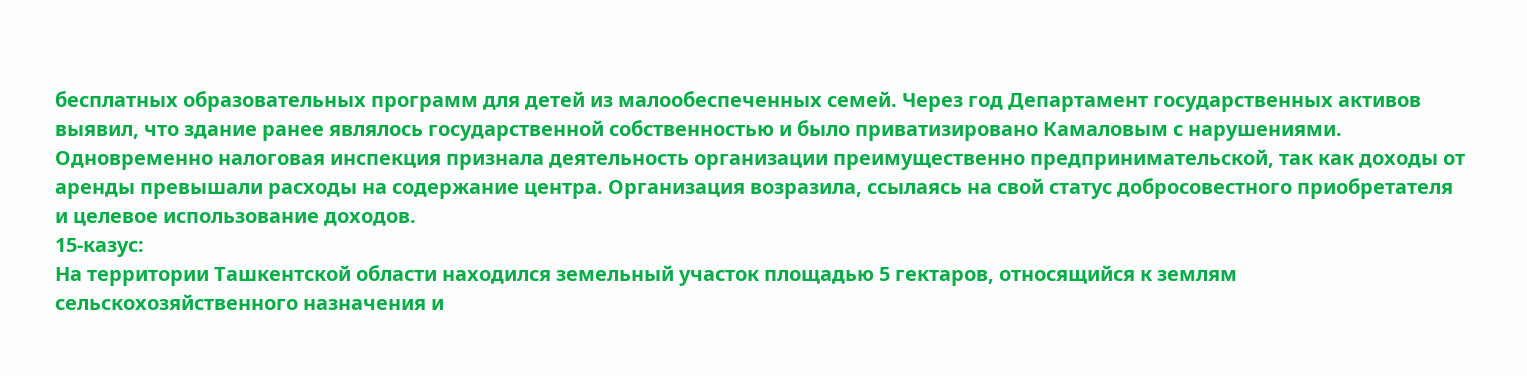бесплатных образовательных программ для детей из малообеспеченных семей. Через год Департамент государственных активов выявил, что здание ранее являлось государственной собственностью и было приватизировано Камаловым с нарушениями. Одновременно налоговая инспекция признала деятельность организации преимущественно предпринимательской, так как доходы от аренды превышали расходы на содержание центра. Организация возразила, ссылаясь на свой статус добросовестного приобретателя и целевое использование доходов.
15-казус:
На территории Ташкентской области находился земельный участок площадью 5 гектаров, относящийся к землям сельскохозяйственного назначения и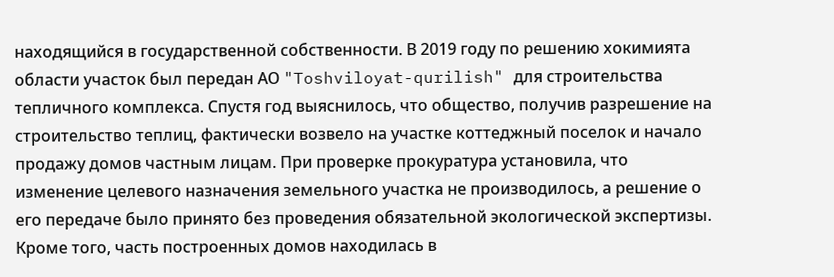находящийся в государственной собственности. В 2019 году по решению хокимията области участок был передан АО "Toshviloyat-qurilish" для строительства тепличного комплекса. Спустя год выяснилось, что общество, получив разрешение на строительство теплиц, фактически возвело на участке коттеджный поселок и начало продажу домов частным лицам. При проверке прокуратура установила, что изменение целевого назначения земельного участка не производилось, а решение о его передаче было принято без проведения обязательной экологической экспертизы. Кроме того, часть построенных домов находилась в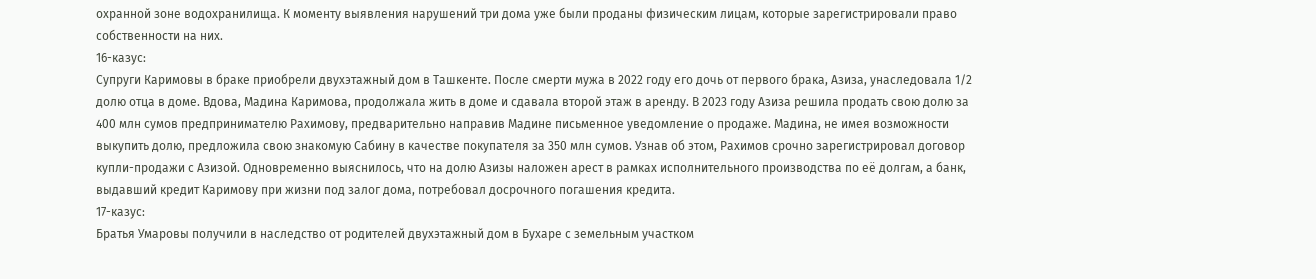охранной зоне водохранилища. К моменту выявления нарушений три дома уже были проданы физическим лицам, которые зарегистрировали право собственности на них.
16-казус:
Супруги Каримовы в браке приобрели двухэтажный дом в Ташкенте. После смерти мужа в 2022 году его дочь от первого брака, Азиза, унаследовала 1/2 долю отца в доме. Вдова, Мадина Каримова, продолжала жить в доме и сдавала второй этаж в аренду. В 2023 году Азиза решила продать свою долю за 400 млн сумов предпринимателю Рахимову, предварительно направив Мадине письменное уведомление о продаже. Мадина, не имея возможности выкупить долю, предложила свою знакомую Сабину в качестве покупателя за 350 млн сумов. Узнав об этом, Рахимов срочно зарегистрировал договор купли-продажи с Азизой. Одновременно выяснилось, что на долю Азизы наложен арест в рамках исполнительного производства по её долгам, а банк, выдавший кредит Каримову при жизни под залог дома, потребовал досрочного погашения кредита.
17-казус:
Братья Умаровы получили в наследство от родителей двухэтажный дом в Бухаре с земельным участком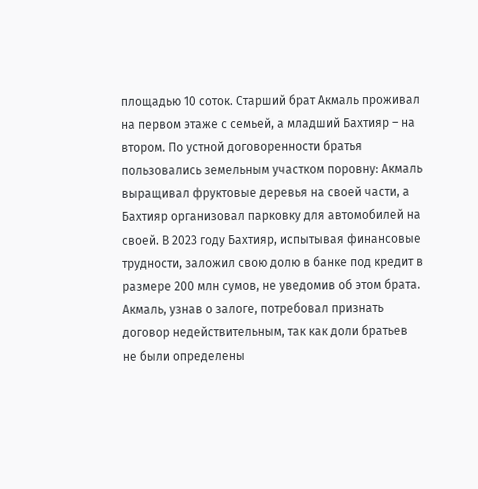площадью 10 соток. Старший брат Акмаль проживал на первом этаже с семьей, а младший Бахтияр – на втором. По устной договоренности братья пользовались земельным участком поровну: Акмаль выращивал фруктовые деревья на своей части, а Бахтияр организовал парковку для автомобилей на своей. В 2023 году Бахтияр, испытывая финансовые трудности, заложил свою долю в банке под кредит в размере 200 млн сумов, не уведомив об этом брата. Акмаль, узнав о залоге, потребовал признать договор недействительным, так как доли братьев не были определены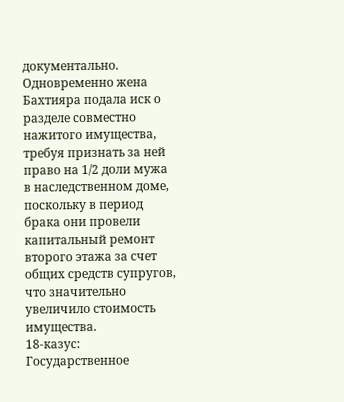документально. Одновременно жена Бахтияра подала иск о разделе совместно нажитого имущества, требуя признать за ней право на 1/2 доли мужа в наследственном доме, поскольку в период брака они провели капитальный ремонт второго этажа за счет общих средств супругов, что значительно увеличило стоимость имущества.
18-казус:
Государственное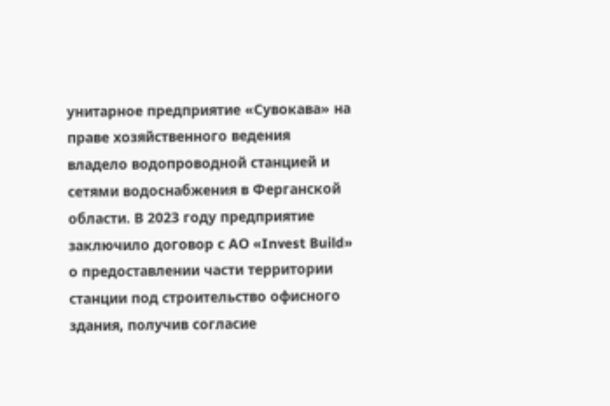унитарное предприятие «Сувокава» на праве хозяйственного ведения владело водопроводной станцией и сетями водоснабжения в Ферганской области. В 2023 году предприятие заключило договор с АО «Invest Build» о предоставлении части территории станции под строительство офисного здания, получив согласие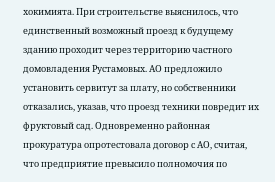хокимията. При строительстве выяснилось, что единственный возможный проезд к будущему зданию проходит через территорию частного домовладения Рустамовых. АО предложило установить сервитут за плату, но собственники отказались, указав, что проезд техники повредит их фруктовый сад. Одновременно районная прокуратура опротестовала договор с АО, считая, что предприятие превысило полномочия по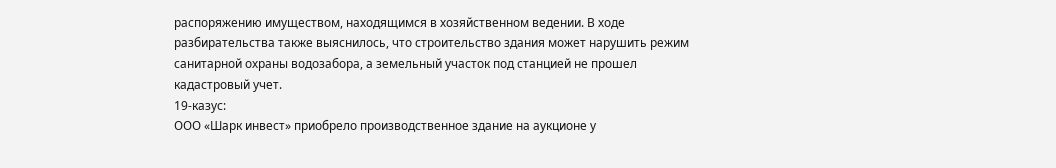распоряжению имуществом, находящимся в хозяйственном ведении. В ходе разбирательства также выяснилось, что строительство здания может нарушить режим санитарной охраны водозабора, а земельный участок под станцией не прошел кадастровый учет.
19-казус:
ООО «Шарк инвест» приобрело производственное здание на аукционе у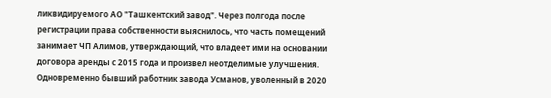ликвидируемого АО "Ташкентский завод". Через полгода после регистрации права собственности выяснилось, что часть помещений занимает ЧП Алимов, утверждающий, что владеет ими на основании договора аренды с 2015 года и произвел неотделимые улучшения. Одновременно бывший работник завода Усманов, уволенный в 2020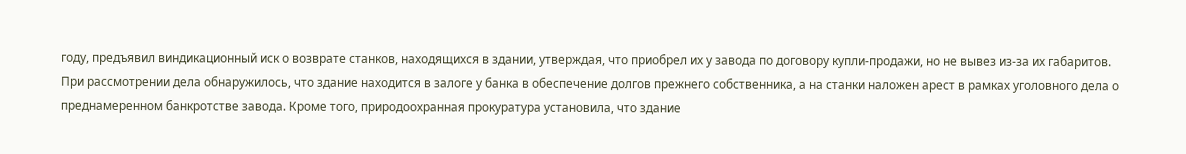году, предъявил виндикационный иск о возврате станков, находящихся в здании, утверждая, что приобрел их у завода по договору купли-продажи, но не вывез из-за их габаритов. При рассмотрении дела обнаружилось, что здание находится в залоге у банка в обеспечение долгов прежнего собственника, а на станки наложен арест в рамках уголовного дела о преднамеренном банкротстве завода. Кроме того, природоохранная прокуратура установила, что здание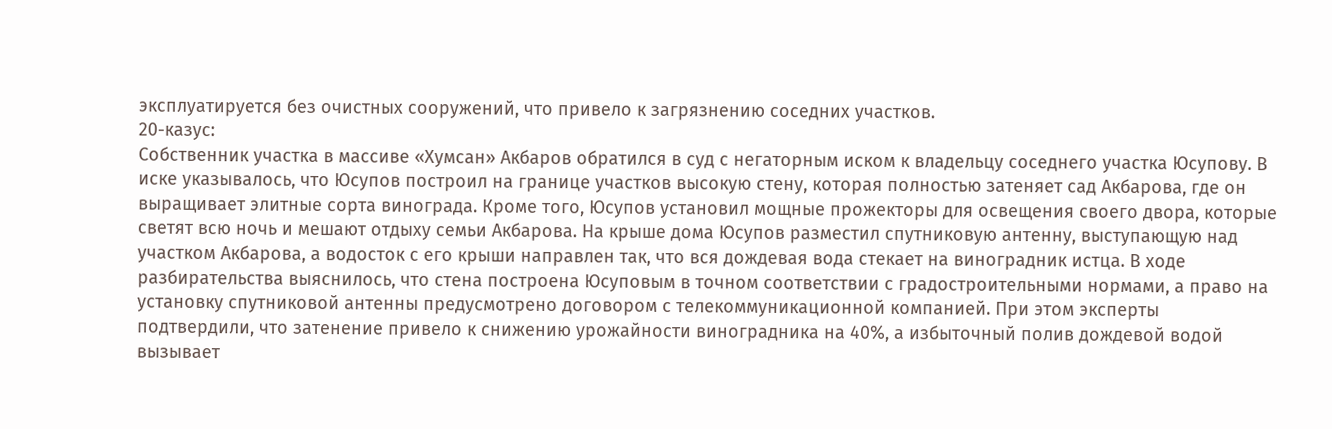эксплуатируется без очистных сооружений, что привело к загрязнению соседних участков.
20-казус:
Собственник участка в массиве «Хумсан» Акбаров обратился в суд с негаторным иском к владельцу соседнего участка Юсупову. В иске указывалось, что Юсупов построил на границе участков высокую стену, которая полностью затеняет сад Акбарова, где он выращивает элитные сорта винограда. Кроме того, Юсупов установил мощные прожекторы для освещения своего двора, которые светят всю ночь и мешают отдыху семьи Акбарова. На крыше дома Юсупов разместил спутниковую антенну, выступающую над участком Акбарова, а водосток с его крыши направлен так, что вся дождевая вода стекает на виноградник истца. В ходе разбирательства выяснилось, что стена построена Юсуповым в точном соответствии с градостроительными нормами, а право на установку спутниковой антенны предусмотрено договором с телекоммуникационной компанией. При этом эксперты подтвердили, что затенение привело к снижению урожайности виноградника на 40%, а избыточный полив дождевой водой вызывает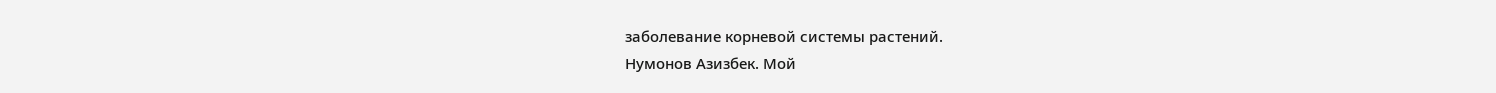заболевание корневой системы растений.
Нумонов Азизбек. Мой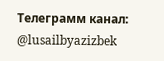Телеграмм канал: @lusailbyazizbek